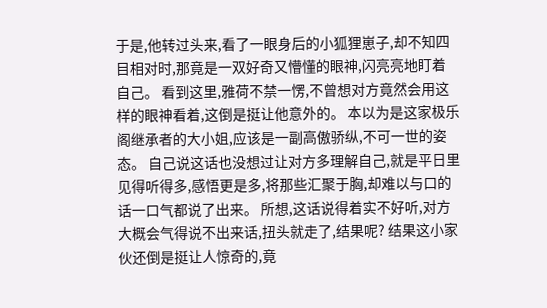于是,他转过头来,看了一眼身后的小狐狸崽子,却不知四目相对时,那竟是一双好奇又懵懂的眼神,闪亮亮地盯着自己。 看到这里,雅荷不禁一愣,不曾想对方竟然会用这样的眼神看着,这倒是挺让他意外的。 本以为是这家极乐阁继承者的大小姐,应该是一副高傲骄纵,不可一世的姿态。 自己说这话也没想过让对方多理解自己,就是平日里见得听得多,感悟更是多,将那些汇聚于胸,却难以与口的话一口气都说了出来。 所想,这话说得着实不好听,对方大概会气得说不出来话,扭头就走了,结果呢? 结果这小家伙还倒是挺让人惊奇的,竟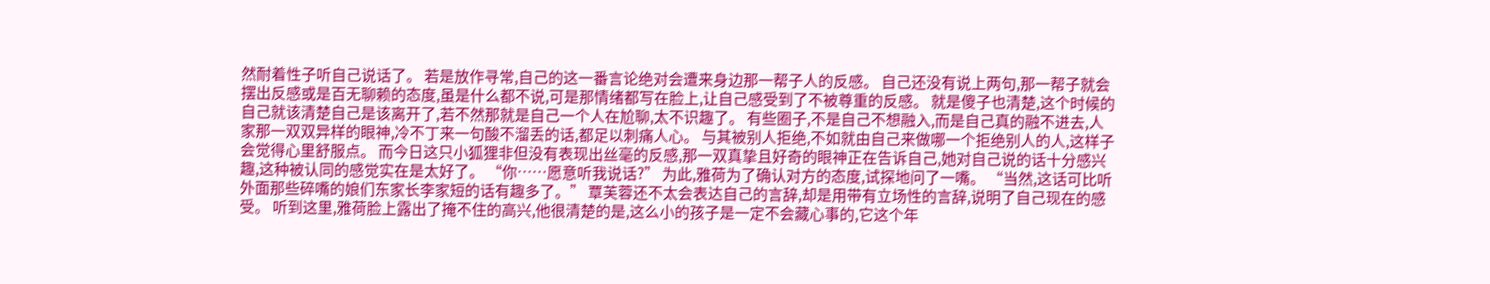然耐着性子听自己说话了。 若是放作寻常,自己的这一番言论绝对会遭来身边那一帮子人的反感。 自己还没有说上两句,那一帮子就会摆出反感或是百无聊赖的态度,虽是什么都不说,可是那情绪都写在脸上,让自己感受到了不被尊重的反感。 就是傻子也清楚,这个时候的自己就该清楚自己是该离开了,若不然那就是自己一个人在尬聊,太不识趣了。 有些圈子,不是自己不想融入,而是自己真的融不进去,人家那一双双异样的眼神,冷不丁来一句酸不溜丢的话,都足以刺痛人心。 与其被别人拒绝,不如就由自己来做哪一个拒绝别人的人,这样子会觉得心里舒服点。 而今日这只小狐狸非但没有表现出丝毫的反感,那一双真挚且好奇的眼神正在告诉自己,她对自己说的话十分感兴趣,这种被认同的感觉实在是太好了。 “你……愿意听我说话?” 为此,雅荷为了确认对方的态度,试探地问了一嘴。 “当然,这话可比听外面那些碎嘴的娘们东家长李家短的话有趣多了。” 覃芙蓉还不太会表达自己的言辞,却是用带有立场性的言辞,说明了自己现在的感受。 听到这里,雅荷脸上露出了掩不住的高兴,他很清楚的是,这么小的孩子是一定不会藏心事的,它这个年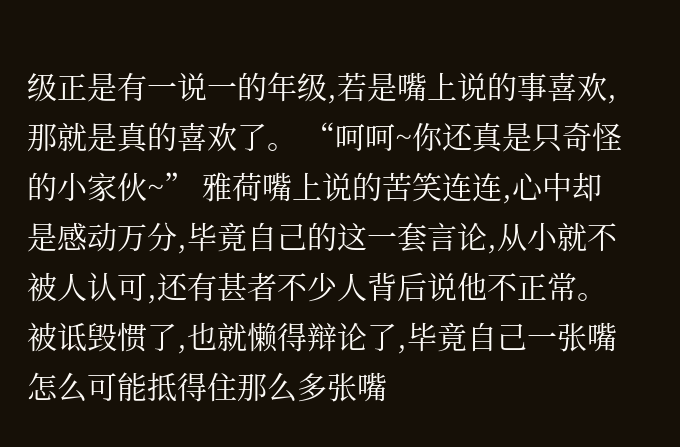级正是有一说一的年级,若是嘴上说的事喜欢,那就是真的喜欢了。 “呵呵~你还真是只奇怪的小家伙~” 雅荷嘴上说的苦笑连连,心中却是感动万分,毕竟自己的这一套言论,从小就不被人认可,还有甚者不少人背后说他不正常。 被诋毁惯了,也就懒得辩论了,毕竟自己一张嘴怎么可能抵得住那么多张嘴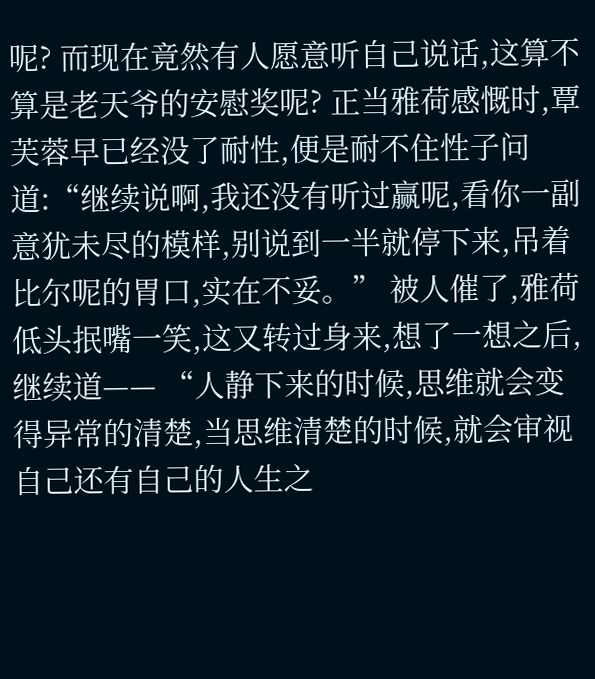呢? 而现在竟然有人愿意听自己说话,这算不算是老天爷的安慰奖呢? 正当雅荷感慨时,覃芙蓉早已经没了耐性,便是耐不住性子问道:“继续说啊,我还没有听过赢呢,看你一副意犹未尽的模样,别说到一半就停下来,吊着比尔呢的胃口,实在不妥。” 被人催了,雅荷低头抿嘴一笑,这又转过身来,想了一想之后,继续道—— “人静下来的时候,思维就会变得异常的清楚,当思维清楚的时候,就会审视自己还有自己的人生之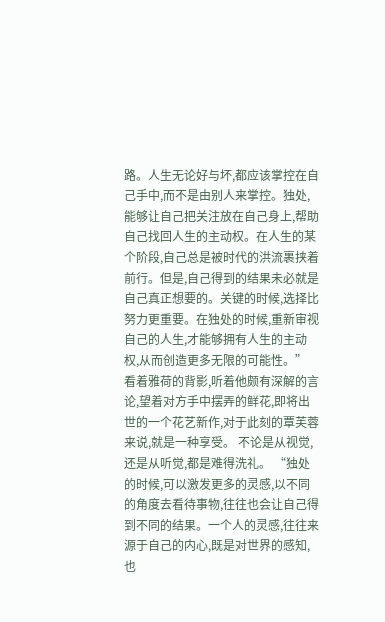路。人生无论好与坏,都应该掌控在自己手中,而不是由别人来掌控。独处,能够让自己把关注放在自己身上,帮助自己找回人生的主动权。在人生的某个阶段,自己总是被时代的洪流裹挟着前行。但是,自己得到的结果未必就是自己真正想要的。关键的时候,选择比努力更重要。在独处的时候,重新审视自己的人生,才能够拥有人生的主动权,从而创造更多无限的可能性。” 看着雅荷的背影,听着他颇有深解的言论,望着对方手中摆弄的鲜花,即将出世的一个花艺新作,对于此刻的覃芙蓉来说,就是一种享受。 不论是从视觉,还是从听觉,都是难得洗礼。 “独处的时候,可以激发更多的灵感,以不同的角度去看待事物,往往也会让自己得到不同的结果。一个人的灵感,往往来源于自己的内心,既是对世界的感知,也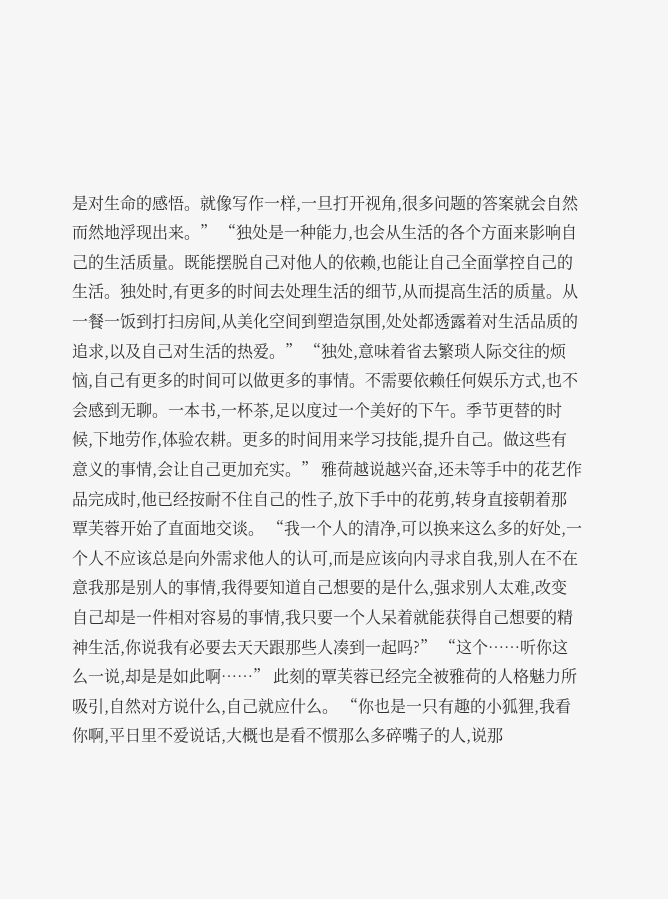是对生命的感悟。就像写作一样,一旦打开视角,很多问题的答案就会自然而然地浮现出来。” “独处是一种能力,也会从生活的各个方面来影响自己的生活质量。既能摆脱自己对他人的依赖,也能让自己全面掌控自己的生活。独处时,有更多的时间去处理生活的细节,从而提高生活的质量。从一餐一饭到打扫房间,从美化空间到塑造氛围,处处都透露着对生活品质的追求,以及自己对生活的热爱。” “独处,意味着省去繁琐人际交往的烦恼,自己有更多的时间可以做更多的事情。不需要依赖任何娱乐方式,也不会感到无聊。一本书,一杯茶,足以度过一个美好的下午。季节更替的时候,下地劳作,体验农耕。更多的时间用来学习技能,提升自己。做这些有意义的事情,会让自己更加充实。” 雅荷越说越兴奋,还未等手中的花艺作品完成时,他已经按耐不住自己的性子,放下手中的花剪,转身直接朝着那覃芙蓉开始了直面地交谈。 “我一个人的清净,可以换来这么多的好处,一个人不应该总是向外需求他人的认可,而是应该向内寻求自我,别人在不在意我那是别人的事情,我得要知道自己想要的是什么,强求别人太难,改变自己却是一件相对容易的事情,我只要一个人呆着就能获得自己想要的精神生活,你说我有必要去天天跟那些人凑到一起吗?” “这个……听你这么一说,却是是如此啊……” 此刻的覃芙蓉已经完全被雅荷的人格魅力所吸引,自然对方说什么,自己就应什么。 “你也是一只有趣的小狐狸,我看你啊,平日里不爱说话,大概也是看不惯那么多碎嘴子的人,说那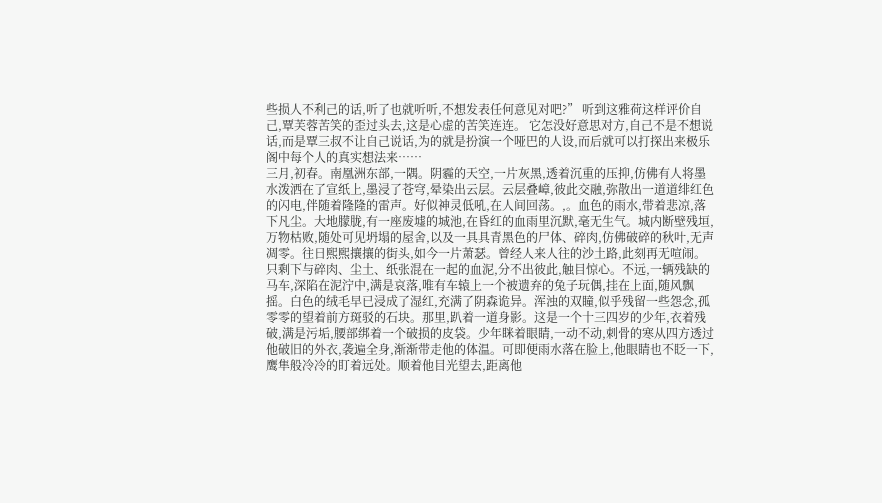些损人不利己的话,听了也就听听,不想发表任何意见对吧?” 听到这雅荷这样评价自己,覃芙蓉苦笑的歪过头去,这是心虚的苦笑连连。 它怎没好意思对方,自己不是不想说话,而是覃三叔不让自己说话,为的就是扮演一个哑巴的人设,而后就可以打探出来极乐阁中每个人的真实想法来……
三月,初春。南凰洲东部,一隅。阴霾的天空,一片灰黑,透着沉重的压抑,仿佛有人将墨水泼洒在了宣纸上,墨浸了苍穹,晕染出云层。云层叠嶂,彼此交融,弥散出一道道绯红色的闪电,伴随着隆隆的雷声。好似神灵低吼,在人间回荡。,。血色的雨水,带着悲凉,落下凡尘。大地朦胧,有一座废墟的城池,在昏红的血雨里沉默,毫无生气。城内断壁残垣,万物枯败,随处可见坍塌的屋舍,以及一具具青黑色的尸体、碎肉,仿佛破碎的秋叶,无声凋零。往日熙熙攘攘的街头,如今一片萧瑟。曾经人来人往的沙土路,此刻再无喧闹。只剩下与碎肉、尘土、纸张混在一起的血泥,分不出彼此,触目惊心。不远,一辆残缺的马车,深陷在泥泞中,满是哀落,唯有车辕上一个被遗弃的兔子玩偶,挂在上面,随风飘摇。白色的绒毛早已浸成了湿红,充满了阴森诡异。浑浊的双瞳,似乎残留一些怨念,孤零零的望着前方斑驳的石块。那里,趴着一道身影。这是一个十三四岁的少年,衣着残破,满是污垢,腰部绑着一个破损的皮袋。少年眯着眼睛,一动不动,刺骨的寒从四方透过他破旧的外衣,袭遍全身,渐渐带走他的体温。可即便雨水落在脸上,他眼睛也不眨一下,鹰隼般冷冷的盯着远处。顺着他目光望去,距离他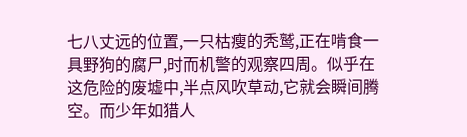七八丈远的位置,一只枯瘦的秃鹫,正在啃食一具野狗的腐尸,时而机警的观察四周。似乎在这危险的废墟中,半点风吹草动,它就会瞬间腾空。而少年如猎人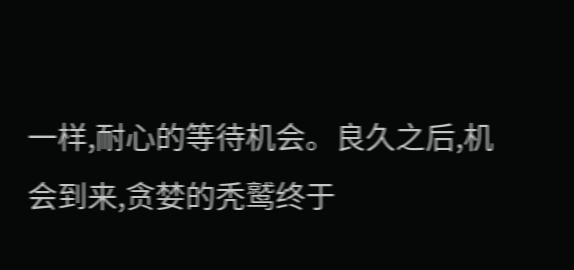一样,耐心的等待机会。良久之后,机会到来,贪婪的秃鹫终于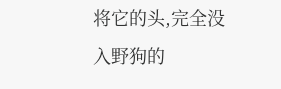将它的头,完全没入野狗的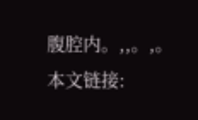腹腔内。,,。,。
本文链接: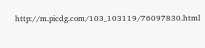http://m.picdg.com/103_103119/76097830.html